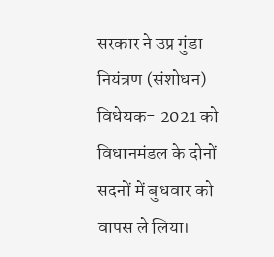सरकार ने उप्र गुंडा नियंत्रण (संशोधन) विधेयक- 2021 को विधानमंडल के दोनों सदनों में बुधवार को वापस ले लिया।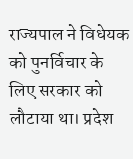राज्यपाल ने विधेयक को पुनर्विचार के लिए सरकार को लौटाया था। प्रदेश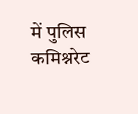में पुलिस कमिश्नरेट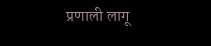प्रणाली लागू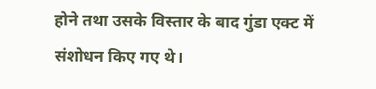होने तथा उसके विस्तार के बाद गुंडा एक्ट में संशोधन किए गए थे।